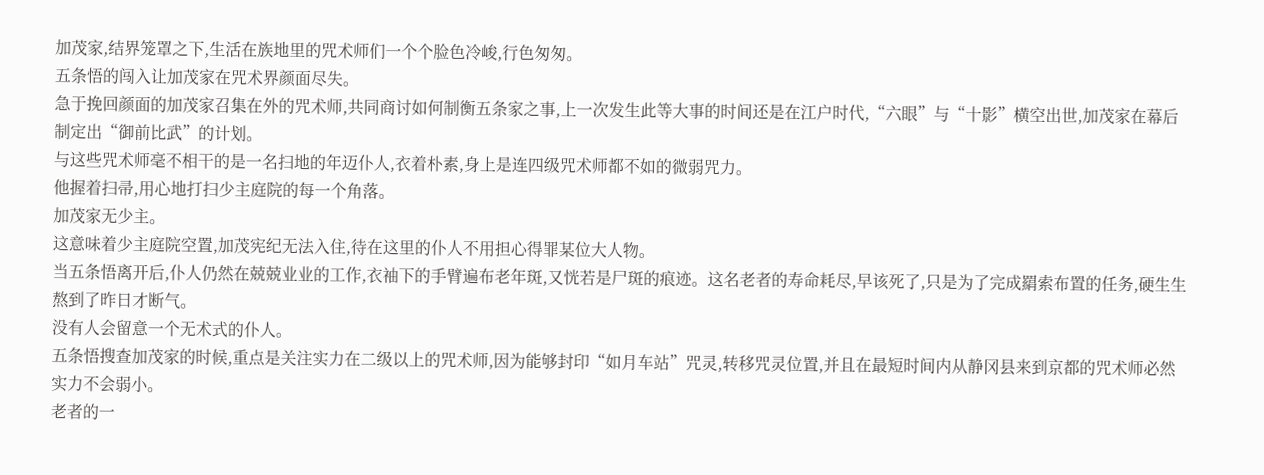加茂家,结界笼罩之下,生活在族地里的咒术师们一个个脸色冷峻,行色匆匆。
五条悟的闯入让加茂家在咒术界颜面尽失。
急于挽回颜面的加茂家召集在外的咒术师,共同商讨如何制衡五条家之事,上一次发生此等大事的时间还是在江户时代,“六眼”与“十影”横空出世,加茂家在幕后制定出“御前比武”的计划。
与这些咒术师毫不相干的是一名扫地的年迈仆人,衣着朴素,身上是连四级咒术师都不如的微弱咒力。
他握着扫帚,用心地打扫少主庭院的每一个角落。
加茂家无少主。
这意味着少主庭院空置,加茂宪纪无法入住,待在这里的仆人不用担心得罪某位大人物。
当五条悟离开后,仆人仍然在兢兢业业的工作,衣袖下的手臂遍布老年斑,又恍若是尸斑的痕迹。这名老者的寿命耗尽,早该死了,只是为了完成羂索布置的任务,硬生生熬到了昨日才断气。
没有人会留意一个无术式的仆人。
五条悟搜查加茂家的时候,重点是关注实力在二级以上的咒术师,因为能够封印“如月车站”咒灵,转移咒灵位置,并且在最短时间内从静冈县来到京都的咒术师必然实力不会弱小。
老者的一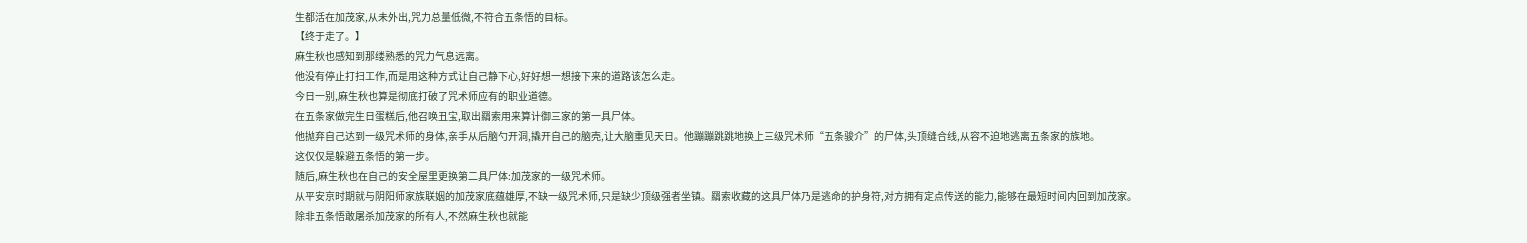生都活在加茂家,从未外出,咒力总量低微,不符合五条悟的目标。
【终于走了。】
麻生秋也感知到那缕熟悉的咒力气息远离。
他没有停止打扫工作,而是用这种方式让自己静下心,好好想一想接下来的道路该怎么走。
今日一别,麻生秋也算是彻底打破了咒术师应有的职业道德。
在五条家做完生日蛋糕后,他召唤丑宝,取出羂索用来算计御三家的第一具尸体。
他抛弃自己达到一级咒术师的身体,亲手从后脑勺开洞,撬开自己的脑壳,让大脑重见天日。他蹦蹦跳跳地换上三级咒术师“五条骏介”的尸体,头顶缝合线,从容不迫地逃离五条家的族地。
这仅仅是躲避五条悟的第一步。
随后,麻生秋也在自己的安全屋里更换第二具尸体:加茂家的一级咒术师。
从平安京时期就与阴阳师家族联姻的加茂家底蕴雄厚,不缺一级咒术师,只是缺少顶级强者坐镇。羂索收藏的这具尸体乃是逃命的护身符,对方拥有定点传送的能力,能够在最短时间内回到加茂家。
除非五条悟敢屠杀加茂家的所有人,不然麻生秋也就能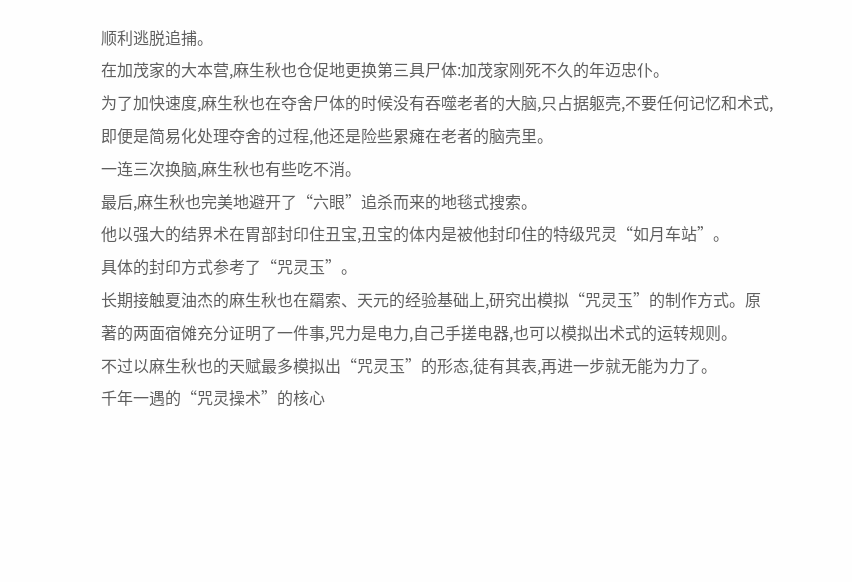顺利逃脱追捕。
在加茂家的大本营,麻生秋也仓促地更换第三具尸体:加茂家刚死不久的年迈忠仆。
为了加快速度,麻生秋也在夺舍尸体的时候没有吞噬老者的大脑,只占据躯壳,不要任何记忆和术式,即便是简易化处理夺舍的过程,他还是险些累瘫在老者的脑壳里。
一连三次换脑,麻生秋也有些吃不消。
最后,麻生秋也完美地避开了“六眼”追杀而来的地毯式搜索。
他以强大的结界术在胃部封印住丑宝,丑宝的体内是被他封印住的特级咒灵“如月车站”。
具体的封印方式参考了“咒灵玉”。
长期接触夏油杰的麻生秋也在羂索、天元的经验基础上,研究出模拟“咒灵玉”的制作方式。原著的两面宿傩充分证明了一件事,咒力是电力,自己手搓电器,也可以模拟出术式的运转规则。
不过以麻生秋也的天赋最多模拟出“咒灵玉”的形态,徒有其表,再进一步就无能为力了。
千年一遇的“咒灵操术”的核心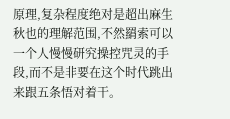原理,复杂程度绝对是超出麻生秋也的理解范围,不然羂索可以一个人慢慢研究操控咒灵的手段,而不是非要在这个时代跳出来跟五条悟对着干。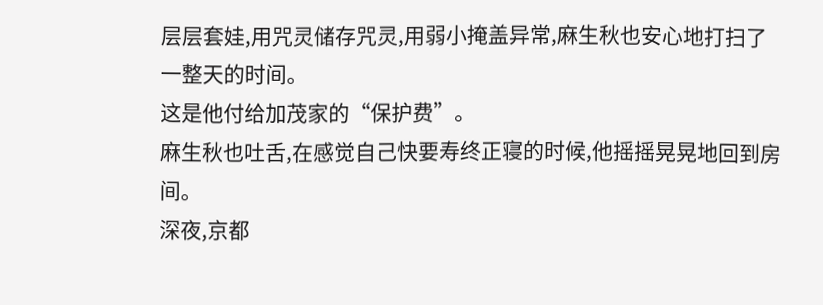层层套娃,用咒灵储存咒灵,用弱小掩盖异常,麻生秋也安心地打扫了一整天的时间。
这是他付给加茂家的“保护费”。
麻生秋也吐舌,在感觉自己快要寿终正寝的时候,他摇摇晃晃地回到房间。
深夜,京都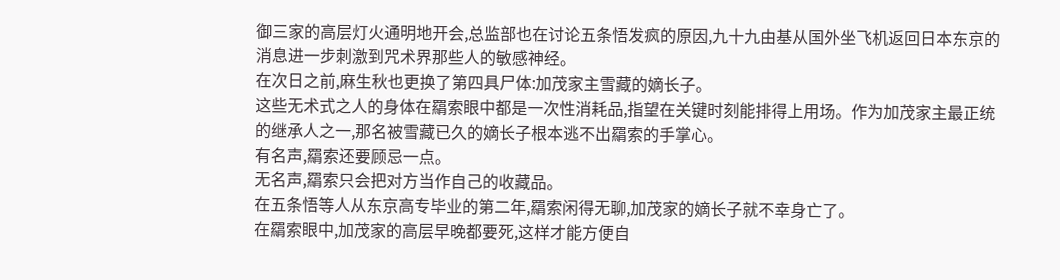御三家的高层灯火通明地开会,总监部也在讨论五条悟发疯的原因,九十九由基从国外坐飞机返回日本东京的消息进一步刺激到咒术界那些人的敏感神经。
在次日之前,麻生秋也更换了第四具尸体:加茂家主雪藏的嫡长子。
这些无术式之人的身体在羂索眼中都是一次性消耗品,指望在关键时刻能排得上用场。作为加茂家主最正统的继承人之一,那名被雪藏已久的嫡长子根本逃不出羂索的手掌心。
有名声,羂索还要顾忌一点。
无名声,羂索只会把对方当作自己的收藏品。
在五条悟等人从东京高专毕业的第二年,羂索闲得无聊,加茂家的嫡长子就不幸身亡了。
在羂索眼中,加茂家的高层早晚都要死,这样才能方便自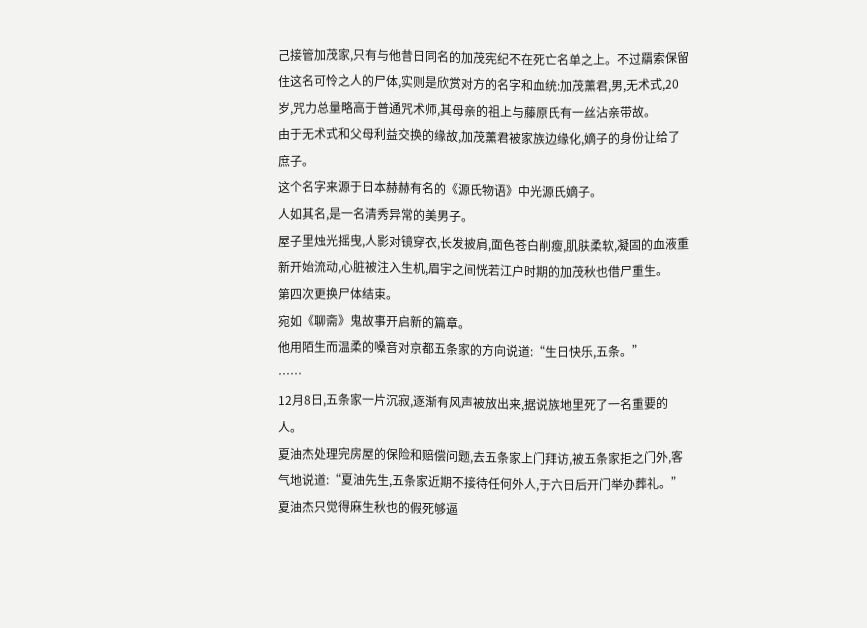己接管加茂家,只有与他昔日同名的加茂宪纪不在死亡名单之上。不过羂索保留住这名可怜之人的尸体,实则是欣赏对方的名字和血统:加茂薰君,男,无术式,20岁,咒力总量略高于普通咒术师,其母亲的祖上与藤原氏有一丝沾亲带故。
由于无术式和父母利益交换的缘故,加茂薰君被家族边缘化,嫡子的身份让给了庶子。
这个名字来源于日本赫赫有名的《源氏物语》中光源氏嫡子。
人如其名,是一名清秀异常的美男子。
屋子里烛光摇曳,人影对镜穿衣,长发披肩,面色苍白削瘦,肌肤柔软,凝固的血液重新开始流动,心脏被注入生机,眉宇之间恍若江户时期的加茂秋也借尸重生。
第四次更换尸体结束。
宛如《聊斋》鬼故事开启新的篇章。
他用陌生而温柔的嗓音对京都五条家的方向说道:“生日快乐,五条。”
……
12月8日,五条家一片沉寂,逐渐有风声被放出来,据说族地里死了一名重要的人。
夏油杰处理完房屋的保险和赔偿问题,去五条家上门拜访,被五条家拒之门外,客气地说道:“夏油先生,五条家近期不接待任何外人,于六日后开门举办葬礼。”
夏油杰只觉得麻生秋也的假死够逼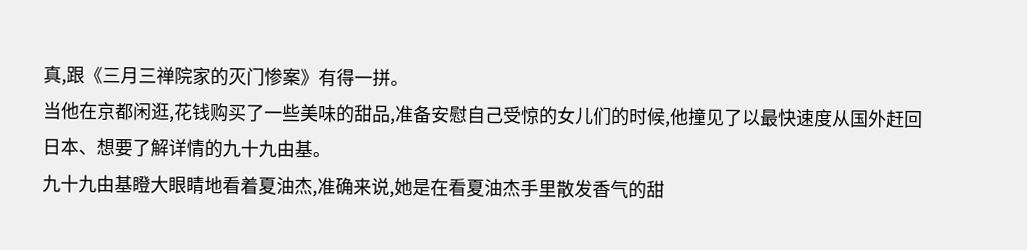真,跟《三月三禅院家的灭门惨案》有得一拼。
当他在京都闲逛,花钱购买了一些美味的甜品,准备安慰自己受惊的女儿们的时候,他撞见了以最快速度从国外赶回日本、想要了解详情的九十九由基。
九十九由基瞪大眼睛地看着夏油杰,准确来说,她是在看夏油杰手里散发香气的甜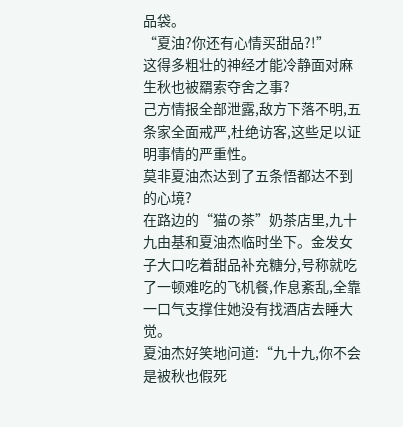品袋。
“夏油?你还有心情买甜品?!”
这得多粗壮的神经才能冷静面对麻生秋也被羂索夺舍之事?
己方情报全部泄露,敌方下落不明,五条家全面戒严,杜绝访客,这些足以证明事情的严重性。
莫非夏油杰达到了五条悟都达不到的心境?
在路边的“猫の茶”奶茶店里,九十九由基和夏油杰临时坐下。金发女子大口吃着甜品补充糖分,号称就吃了一顿难吃的飞机餐,作息紊乱,全靠一口气支撑住她没有找酒店去睡大觉。
夏油杰好笑地问道:“九十九,你不会是被秋也假死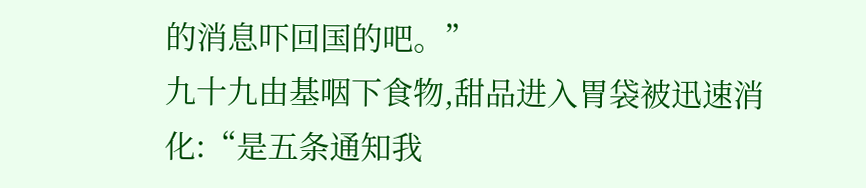的消息吓回国的吧。”
九十九由基咽下食物,甜品进入胃袋被迅速消化:“是五条通知我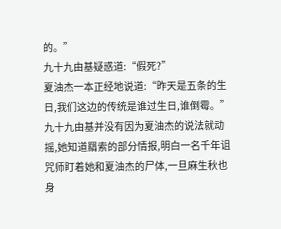的。”
九十九由基疑惑道:“假死?”
夏油杰一本正经地说道:“昨天是五条的生日,我们这边的传统是谁过生日,谁倒霉。”
九十九由基并没有因为夏油杰的说法就动摇,她知道羂索的部分情报,明白一名千年诅咒师盯着她和夏油杰的尸体,一旦麻生秋也身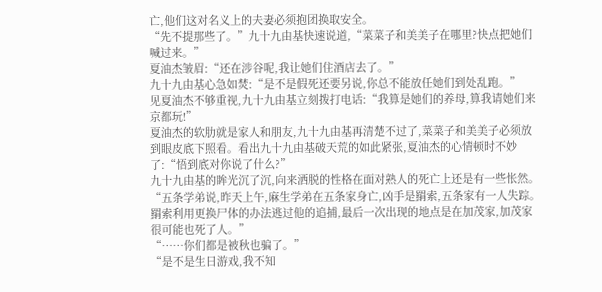亡,他们这对名义上的夫妻必须抱团换取安全。
“先不提那些了。”九十九由基快速说道,“菜菜子和美美子在哪里?快点把她们喊过来。”
夏油杰皱眉:“还在涉谷呢,我让她们住酒店去了。”
九十九由基心急如焚:“是不是假死还要另说,你总不能放任她们到处乱跑。”
见夏油杰不够重视,九十九由基立刻拨打电话:“我算是她们的养母,算我请她们来京都玩!”
夏油杰的软肋就是家人和朋友,九十九由基再清楚不过了,菜菜子和美美子必须放到眼皮底下照看。看出九十九由基破天荒的如此紧张,夏油杰的心情顿时不妙了:“悟到底对你说了什么?”
九十九由基的眸光沉了沉,向来洒脱的性格在面对熟人的死亡上还是有一些怅然。
“五条学弟说,昨天上午,麻生学弟在五条家身亡,凶手是羂索,五条家有一人失踪。羂索利用更换尸体的办法逃过他的追捕,最后一次出现的地点是在加茂家,加茂家很可能也死了人。”
“……你们都是被秋也骗了。”
“是不是生日游戏,我不知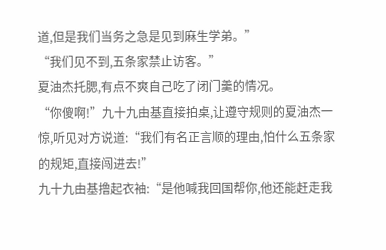道,但是我们当务之急是见到麻生学弟。”
“我们见不到,五条家禁止访客。”
夏油杰托腮,有点不爽自己吃了闭门羹的情况。
“你傻啊!”九十九由基直接拍桌,让遵守规则的夏油杰一惊,听见对方说道:“我们有名正言顺的理由,怕什么五条家的规矩,直接闯进去!”
九十九由基撸起衣袖:“是他喊我回国帮你,他还能赶走我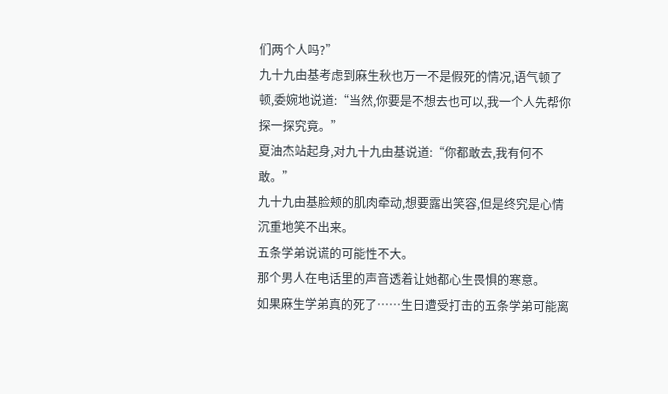们两个人吗?”
九十九由基考虑到麻生秋也万一不是假死的情况,语气顿了顿,委婉地说道:“当然,你要是不想去也可以,我一个人先帮你探一探究竟。”
夏油杰站起身,对九十九由基说道:“你都敢去,我有何不敢。”
九十九由基脸颊的肌肉牵动,想要露出笑容,但是终究是心情沉重地笑不出来。
五条学弟说谎的可能性不大。
那个男人在电话里的声音透着让她都心生畏惧的寒意。
如果麻生学弟真的死了……生日遭受打击的五条学弟可能离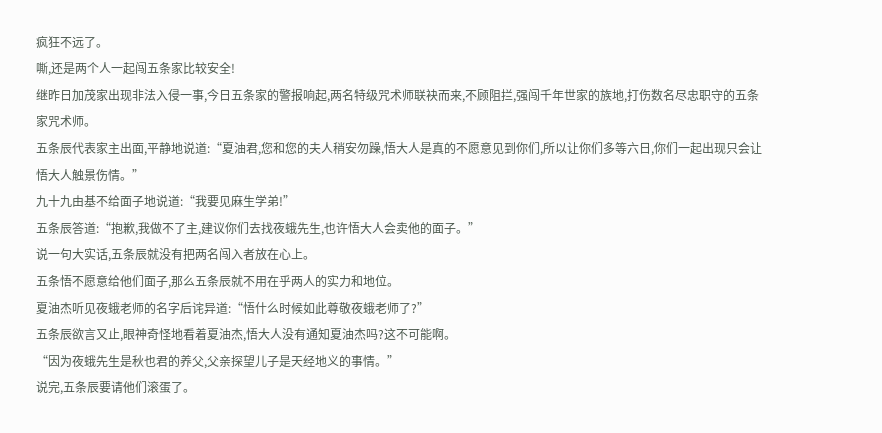疯狂不远了。
嘶,还是两个人一起闯五条家比较安全!
继昨日加茂家出现非法入侵一事,今日五条家的警报响起,两名特级咒术师联袂而来,不顾阻拦,强闯千年世家的族地,打伤数名尽忠职守的五条家咒术师。
五条辰代表家主出面,平静地说道:“夏油君,您和您的夫人稍安勿躁,悟大人是真的不愿意见到你们,所以让你们多等六日,你们一起出现只会让悟大人触景伤情。”
九十九由基不给面子地说道:“我要见麻生学弟!”
五条辰答道:“抱歉,我做不了主,建议你们去找夜蛾先生,也许悟大人会卖他的面子。”
说一句大实话,五条辰就没有把两名闯入者放在心上。
五条悟不愿意给他们面子,那么五条辰就不用在乎两人的实力和地位。
夏油杰听见夜蛾老师的名字后诧异道:“悟什么时候如此尊敬夜蛾老师了?”
五条辰欲言又止,眼神奇怪地看着夏油杰,悟大人没有通知夏油杰吗?这不可能啊。
“因为夜蛾先生是秋也君的养父,父亲探望儿子是天经地义的事情。”
说完,五条辰要请他们滚蛋了。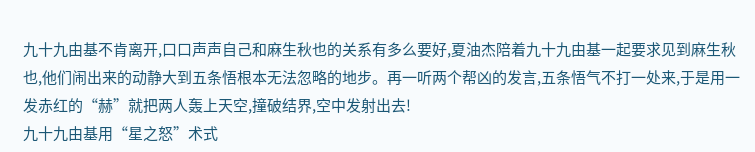九十九由基不肯离开,口口声声自己和麻生秋也的关系有多么要好,夏油杰陪着九十九由基一起要求见到麻生秋也,他们闹出来的动静大到五条悟根本无法忽略的地步。再一听两个帮凶的发言,五条悟气不打一处来,于是用一发赤红的“赫”就把两人轰上天空,撞破结界,空中发射出去!
九十九由基用“星之怒”术式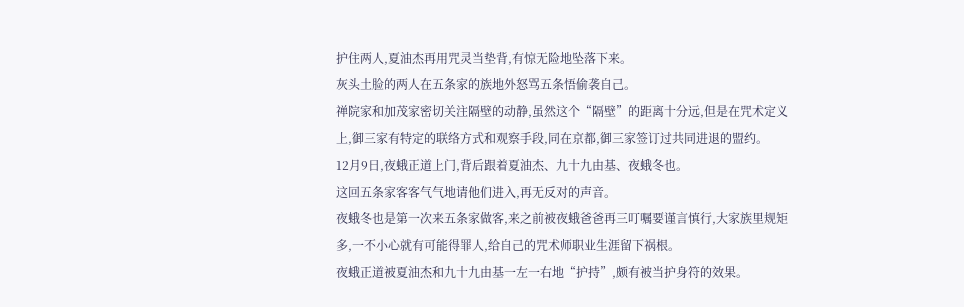护住两人,夏油杰再用咒灵当垫背,有惊无险地坠落下来。
灰头土脸的两人在五条家的族地外怒骂五条悟偷袭自己。
禅院家和加茂家密切关注隔壁的动静,虽然这个“隔壁”的距离十分远,但是在咒术定义上,御三家有特定的联络方式和观察手段,同在京都,御三家签订过共同进退的盟约。
12月9日,夜蛾正道上门,背后跟着夏油杰、九十九由基、夜蛾冬也。
这回五条家客客气气地请他们进入,再无反对的声音。
夜蛾冬也是第一次来五条家做客,来之前被夜蛾爸爸再三叮嘱要谨言慎行,大家族里规矩多,一不小心就有可能得罪人,给自己的咒术师职业生涯留下祸根。
夜蛾正道被夏油杰和九十九由基一左一右地“护持”,颇有被当护身符的效果。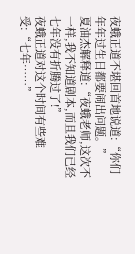夜蛾正道不堪回首地说道:“你们年年过生日都要闹出问题。”
夏油杰解释道:“夜蛾老师,这次不一样,我不知道剧本,而且我们已经七年没有折腾过了!”
夜蛾正道对这个时间有些难受:“七年……”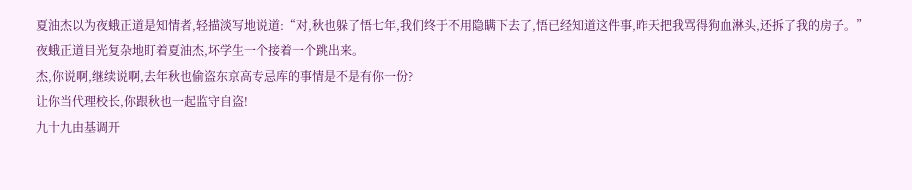夏油杰以为夜蛾正道是知情者,轻描淡写地说道:“对,秋也躲了悟七年,我们终于不用隐瞒下去了,悟已经知道这件事,昨天把我骂得狗血淋头,还拆了我的房子。”
夜蛾正道目光复杂地盯着夏油杰,坏学生一个接着一个跳出来。
杰,你说啊,继续说啊,去年秋也偷盗东京高专忌库的事情是不是有你一份?
让你当代理校长,你跟秋也一起监守自盗!
九十九由基调开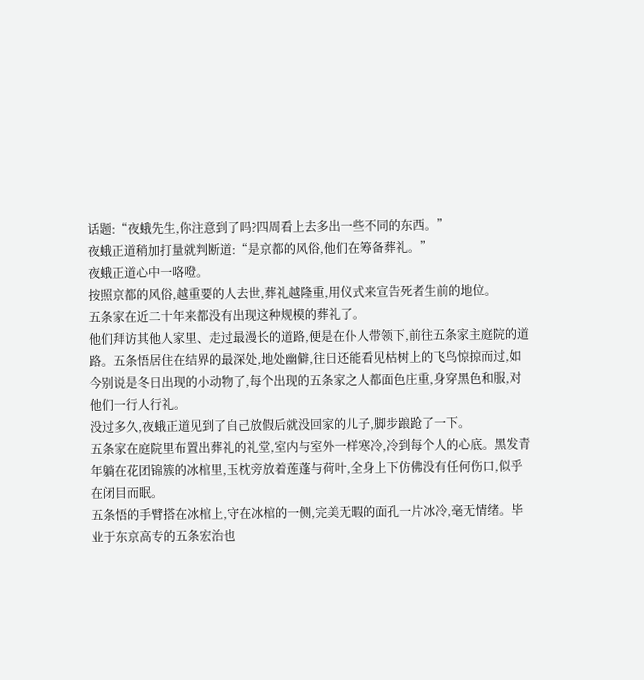话题:“夜蛾先生,你注意到了吗?四周看上去多出一些不同的东西。”
夜蛾正道稍加打量就判断道:“是京都的风俗,他们在筹备葬礼。”
夜蛾正道心中一咯噔。
按照京都的风俗,越重要的人去世,葬礼越隆重,用仪式来宣告死者生前的地位。
五条家在近二十年来都没有出现这种规模的葬礼了。
他们拜访其他人家里、走过最漫长的道路,便是在仆人带领下,前往五条家主庭院的道路。五条悟居住在结界的最深处,地处幽僻,往日还能看见枯树上的飞鸟惊掠而过,如今别说是冬日出现的小动物了,每个出现的五条家之人都面色庄重,身穿黑色和服,对他们一行人行礼。
没过多久,夜蛾正道见到了自己放假后就没回家的儿子,脚步踉跄了一下。
五条家在庭院里布置出葬礼的礼堂,室内与室外一样寒冷,冷到每个人的心底。黑发青年躺在花团锦簇的冰棺里,玉枕旁放着莲蓬与荷叶,全身上下仿佛没有任何伤口,似乎在闭目而眠。
五条悟的手臂搭在冰棺上,守在冰棺的一侧,完美无暇的面孔一片冰冷,毫无情绪。毕业于东京高专的五条宏治也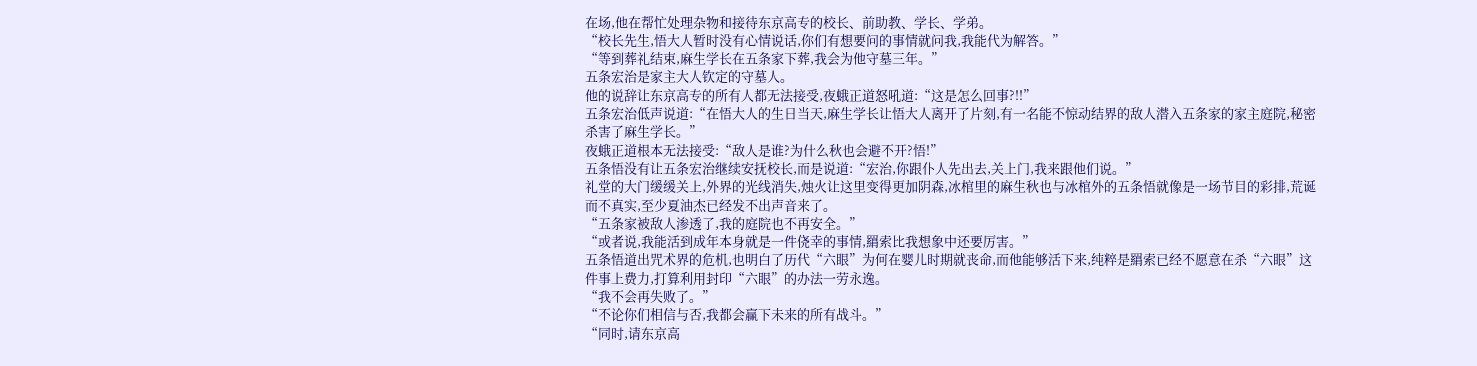在场,他在帮忙处理杂物和接待东京高专的校长、前助教、学长、学弟。
“校长先生,悟大人暂时没有心情说话,你们有想要问的事情就问我,我能代为解答。”
“等到葬礼结束,麻生学长在五条家下葬,我会为他守墓三年。”
五条宏治是家主大人钦定的守墓人。
他的说辞让东京高专的所有人都无法接受,夜蛾正道怒吼道:“这是怎么回事?!!”
五条宏治低声说道:“在悟大人的生日当天,麻生学长让悟大人离开了片刻,有一名能不惊动结界的敌人潜入五条家的家主庭院,秘密杀害了麻生学长。”
夜蛾正道根本无法接受:“敌人是谁?为什么秋也会避不开?悟!”
五条悟没有让五条宏治继续安抚校长,而是说道:“宏治,你跟仆人先出去,关上门,我来跟他们说。”
礼堂的大门缓缓关上,外界的光线消失,烛火让这里变得更加阴森,冰棺里的麻生秋也与冰棺外的五条悟就像是一场节目的彩排,荒诞而不真实,至少夏油杰已经发不出声音来了。
“五条家被敌人渗透了,我的庭院也不再安全。”
“或者说,我能活到成年本身就是一件侥幸的事情,羂索比我想象中还要厉害。”
五条悟道出咒术界的危机,也明白了历代“六眼”为何在婴儿时期就丧命,而他能够活下来,纯粹是羂索已经不愿意在杀“六眼”这件事上费力,打算利用封印“六眼”的办法一劳永逸。
“我不会再失败了。”
“不论你们相信与否,我都会赢下未来的所有战斗。”
“同时,请东京高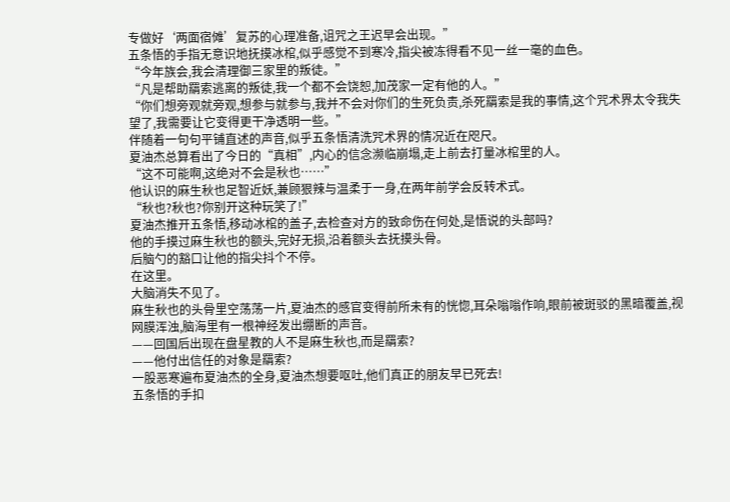专做好‘两面宿傩’复苏的心理准备,诅咒之王迟早会出现。”
五条悟的手指无意识地抚摸冰棺,似乎感觉不到寒冷,指尖被冻得看不见一丝一毫的血色。
“今年族会,我会清理御三家里的叛徒。”
“凡是帮助羂索逃离的叛徒,我一个都不会饶恕,加茂家一定有他的人。”
“你们想旁观就旁观,想参与就参与,我并不会对你们的生死负责,杀死羂索是我的事情,这个咒术界太令我失望了,我需要让它变得更干净透明一些。”
伴随着一句句平铺直述的声音,似乎五条悟清洗咒术界的情况近在咫尺。
夏油杰总算看出了今日的“真相”,内心的信念濒临崩塌,走上前去打量冰棺里的人。
“这不可能啊,这绝对不会是秋也……”
他认识的麻生秋也足智近妖,兼顾狠辣与温柔于一身,在两年前学会反转术式。
“秋也?秋也?你别开这种玩笑了!”
夏油杰推开五条悟,移动冰棺的盖子,去检查对方的致命伤在何处,是悟说的头部吗?
他的手摸过麻生秋也的额头,完好无损,沿着额头去抚摸头骨。
后脑勺的豁口让他的指尖抖个不停。
在这里。
大脑消失不见了。
麻生秋也的头骨里空荡荡一片,夏油杰的感官变得前所未有的恍惚,耳朵嗡嗡作响,眼前被斑驳的黑暗覆盖,视网膜浑浊,脑海里有一根神经发出绷断的声音。
——回国后出现在盘星教的人不是麻生秋也,而是羂索?
——他付出信任的对象是羂索?
一股恶寒遍布夏油杰的全身,夏油杰想要呕吐,他们真正的朋友早已死去!
五条悟的手扣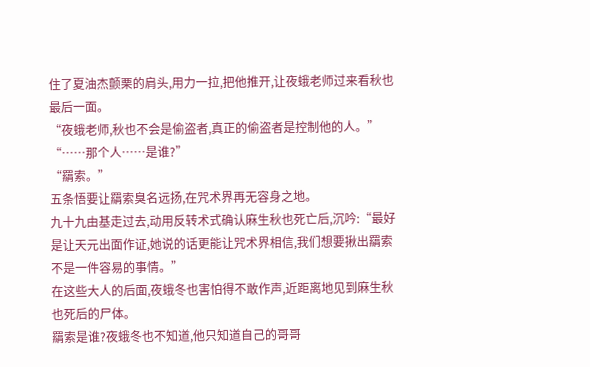住了夏油杰颤栗的肩头,用力一拉,把他推开,让夜蛾老师过来看秋也最后一面。
“夜蛾老师,秋也不会是偷盗者,真正的偷盗者是控制他的人。”
“……那个人……是谁?”
“羂索。”
五条悟要让羂索臭名远扬,在咒术界再无容身之地。
九十九由基走过去,动用反转术式确认麻生秋也死亡后,沉吟:“最好是让天元出面作证,她说的话更能让咒术界相信,我们想要揪出羂索不是一件容易的事情。”
在这些大人的后面,夜蛾冬也害怕得不敢作声,近距离地见到麻生秋也死后的尸体。
羂索是谁?夜蛾冬也不知道,他只知道自己的哥哥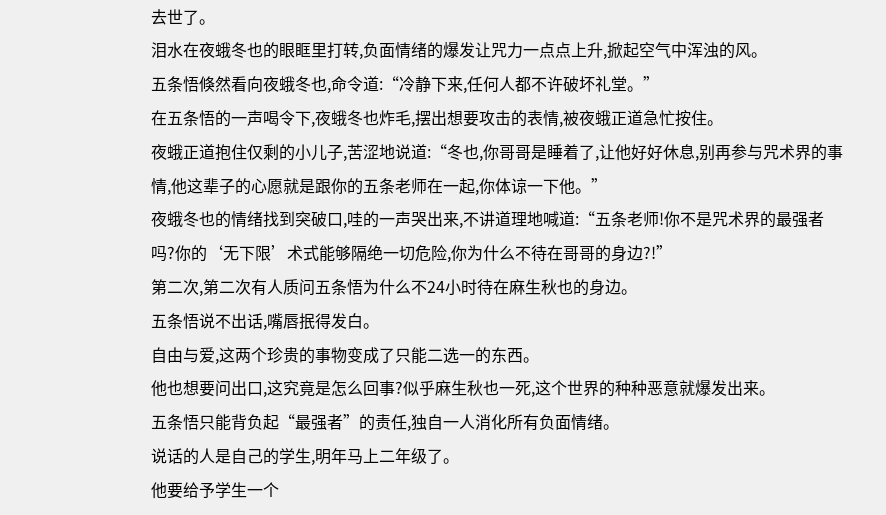去世了。
泪水在夜蛾冬也的眼眶里打转,负面情绪的爆发让咒力一点点上升,掀起空气中浑浊的风。
五条悟倏然看向夜蛾冬也,命令道:“冷静下来,任何人都不许破坏礼堂。”
在五条悟的一声喝令下,夜蛾冬也炸毛,摆出想要攻击的表情,被夜蛾正道急忙按住。
夜蛾正道抱住仅剩的小儿子,苦涩地说道:“冬也,你哥哥是睡着了,让他好好休息,别再参与咒术界的事情,他这辈子的心愿就是跟你的五条老师在一起,你体谅一下他。”
夜蛾冬也的情绪找到突破口,哇的一声哭出来,不讲道理地喊道:“五条老师!你不是咒术界的最强者吗?你的‘无下限’术式能够隔绝一切危险,你为什么不待在哥哥的身边?!”
第二次,第二次有人质问五条悟为什么不24小时待在麻生秋也的身边。
五条悟说不出话,嘴唇抿得发白。
自由与爱,这两个珍贵的事物变成了只能二选一的东西。
他也想要问出口,这究竟是怎么回事?似乎麻生秋也一死,这个世界的种种恶意就爆发出来。
五条悟只能背负起“最强者”的责任,独自一人消化所有负面情绪。
说话的人是自己的学生,明年马上二年级了。
他要给予学生一个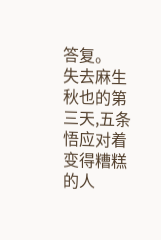答复。
失去麻生秋也的第三天,五条悟应对着变得糟糕的人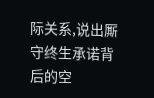际关系,说出厮守终生承诺背后的空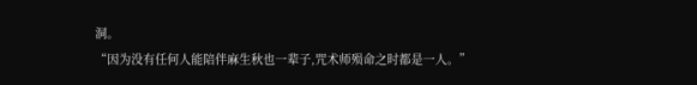洞。
“因为没有任何人能陪伴麻生秋也一辈子,咒术师殒命之时都是一人。”